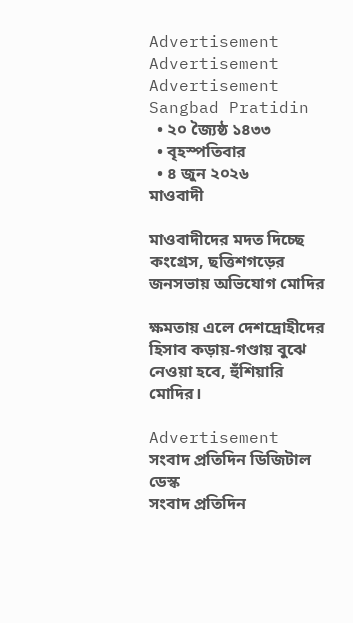Advertisement
Advertisement
Advertisement
Sangbad Pratidin
  • ২০ জ্যৈষ্ঠ ১৪৩৩
  • বৃহস্পতিবার
  • ৪ জুন ২০২৬
মাওবাদী

মাওবাদীদের মদত দিচ্ছে কংগ্রেস, ছত্তিশগড়ের জনসভায় অভিযোগ মোদির

ক্ষমতায় এলে দেশদ্রোহীদের হিসাব কড়ায়-গণ্ডায় বুঝে নেওয়া হবে, হুঁশিয়ারি মোদির।

Advertisement
সংবাদ প্রতিদিন ডিজিটাল ডেস্ক
সংবাদ প্রতিদিন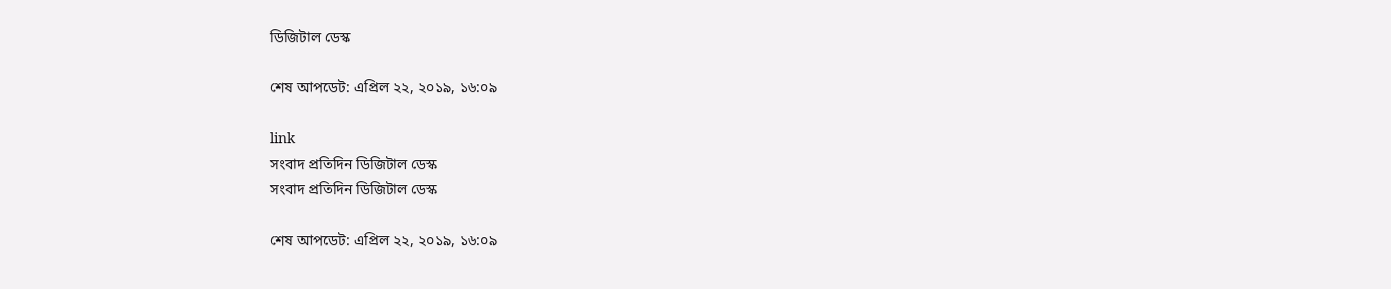ডিজিটাল ডেস্ক

শেষ আপডেট: এপ্রিল ২২, ২০১৯, ১৬:০৯

link
সংবাদ প্রতিদিন ডিজিটাল ডেস্ক
সংবাদ প্রতিদিন ডিজিটাল ডেস্ক

শেষ আপডেট: এপ্রিল ২২, ২০১৯, ১৬:০৯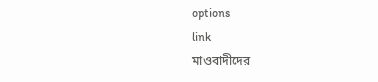options
link
মাওবাদীদের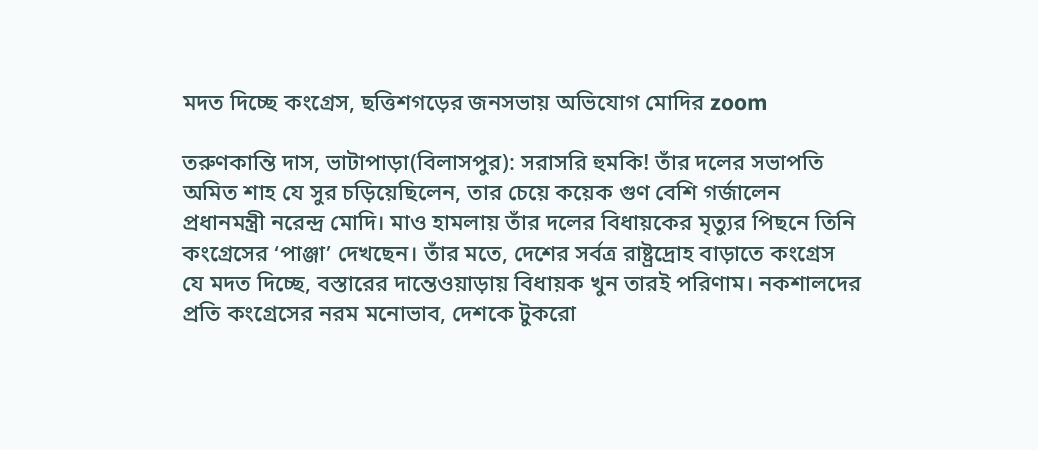মদত দিচ্ছে কংগ্রেস, ছত্তিশগড়ের জনসভায় অভিযোগ মোদির zoom

তরুণকান্তি দাস, ভাটাপাড়া(বিলাসপুর): সরাসরি হুমকি! তাঁর দলের সভাপতি অমিত শাহ যে সুর চড়িয়েছিলেন, তার চেয়ে কয়েক গুণ বেশি গর্জালেন প্রধানমন্ত্রী নরেন্দ্র মোদি। মাও হামলায় তাঁর দলের বিধায়কের মৃত্যুর পিছনে তিনি কংগ্রেসের ‘পাঞ্জা’ দেখছেন। তাঁর মতে, দেশের সর্বত্র রাষ্ট্রদ্রোহ বাড়াতে কংগ্রেস যে মদত দিচ্ছে, বস্তারের দান্তেওয়াড়ায় বিধায়ক খুন তারই পরিণাম। নকশালদের প্রতি কংগ্রেসের নরম মনোভাব, দেশকে টুকরো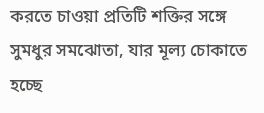করতে চাওয়া প্রতিটি শক্তির সঙ্গে সুমধুর সমঝোতা, যার মূল্য চোকাতে হচ্ছে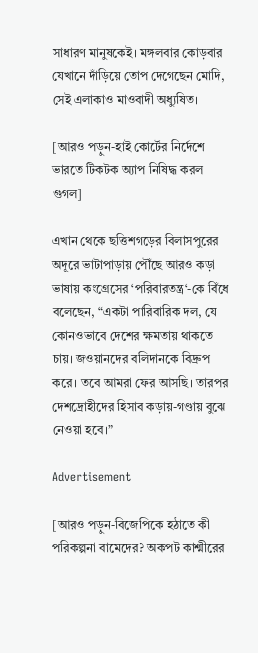সাধারণ মানুষকেই। মঙ্গলবার কোড়বার যেখানে দাঁড়িয়ে তোপ দেগেছেন মোদি, সেই এলাকাও মাওবাদী অধ্যুষিত।

[আরও পড়ুন-হাই কোর্টের নির্দেশে ভারতে টিকটক অ্যাপ নিষিদ্ধ করল গুগল]

এখান থেকে ছত্তিশগড়ের বিলাসপুরের অদূরে ভাটাপাড়ায় পৌঁছে আরও কড়া ভাষায় কংগ্রেসের ‘পরিবারতন্ত্র‘-কে বিঁধে বলেছেন, “একটা পারিবারিক দল, যে কোনওভাবে দেশের ক্ষমতায় থাকতে চায়। জওয়ানদের বলিদানকে বিদ্রুপ করে। তবে আমরা ফের আসছি। তারপর দেশদ্রোহীদের হিসাব কড়ায়-গণ্ডায় বুঝে নেওয়া হবে।”

Advertisement

[আরও পড়ুন-বিজেপিকে হঠাতে কী পরিকল্পনা বামেদের? অকপট কাশ্মীরের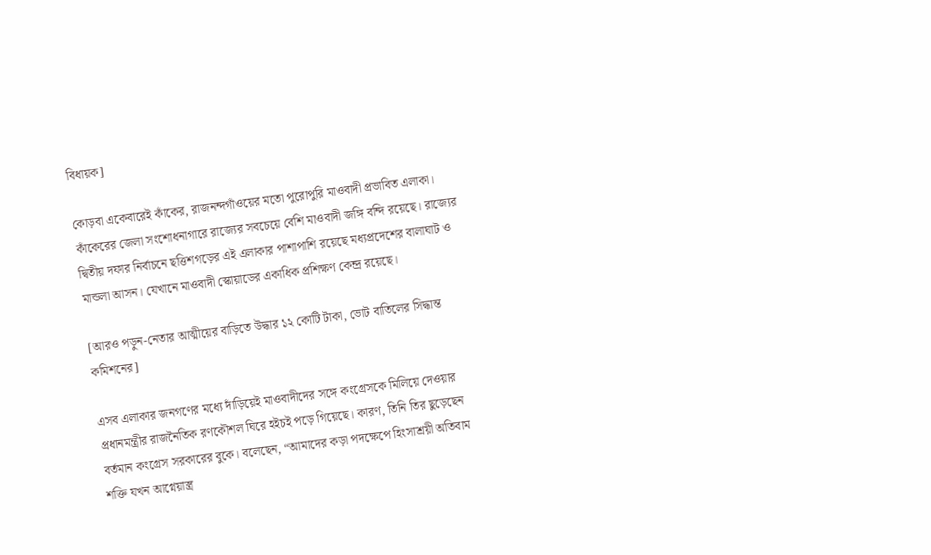বিধায়ক]

কোড়বা একেবারেই কাঁকের, রাজনন্দগাঁওয়ের মতো পুরোপুরি মাওবাদী প্রভাবিত এলাকা। কাঁকেরের জেলা সংশোধনাগারে রাজ্যের সবচেয়ে বেশি মাওবাদী জঙ্গি বন্দি রয়েছে। রাজ্যের দ্বিতীয় দফার নির্বাচনে ছত্তিশগড়ের এই এলাকার পাশাপাশি রয়েছে মধ্যপ্রদেশের বালাঘাট ও মান্ডলা আসন। যেখানে মাওবাদী স্কোয়াডের একাধিক প্রশিক্ষণ কেন্দ্র রয়েছে।

[আরও পড়ুন-নেতার আত্মীয়ের বাড়িতে উদ্ধার ১২ কোটি টাকা, ভোট বাতিলের সিদ্ধান্ত কমিশনের]

এসব এলাকার জনগণের মধ্যে দাঁড়িয়েই মাওবাদীদের সঙ্গে কংগ্রেসকে মিলিয়ে দেওয়ার প্রধানমন্ত্রীর রাজনৈতিক রণকৌশল ঘিরে হইচই পড়ে গিয়েছে। কারণ, তিনি তির ছুড়েছেন বর্তমান কংগ্রেস সরকারের বুকে। বলেছেন, “আমাদের কড়া পদক্ষেপে হিংসাশ্রয়ী অতিবাম শক্তি যখন আগ্নেয়াস্ত্র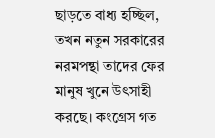ছাড়তে বাধ্য হচ্ছিল, তখন নতুন সরকারের নরমপন্থা তাদের ফের মানুষ খুনে উৎসাহী করছে। কংগ্রেস গত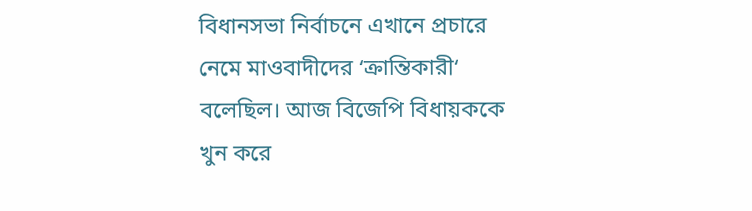বিধানসভা নির্বাচনে এখানে প্রচারে নেমে মাওবাদীদের ‘ক্রান্তিকারী‘ বলেছিল। আজ বিজেপি বিধায়ককে খুন করে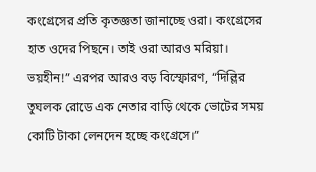কংগ্রেসের প্রতি কৃতজ্ঞতা জানাচ্ছে ওরা। কংগ্রেসের হাত ওদের পিছনে। তাই ওরা আরও মরিয়া। ভয়হীন!” এরপর আরও বড় বিস্ফোরণ, “দিল্লির তুঘলক রোডে এক নেতার বাড়ি থেকে ভোটের সময় কোটি টাকা লেনদেন হচ্ছে কংগ্রেসে।”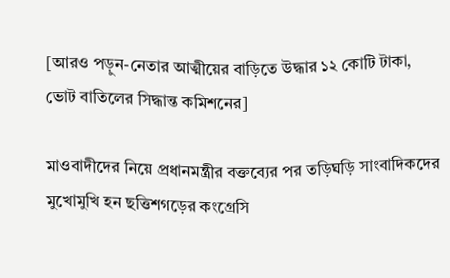[আরও পড়ুন-নেতার আত্মীয়ের বাড়িতে উদ্ধার ১২ কোটি টাকা, ভোট বাতিলের সিদ্ধান্ত কমিশনের]

মাওবাদীদের নিয়ে প্রধানমন্ত্রীর বক্তব্যের পর তড়িঘড়ি সাংবাদিকদের মুখোমুখি হন ছত্তিশগড়ের কংগ্রেসি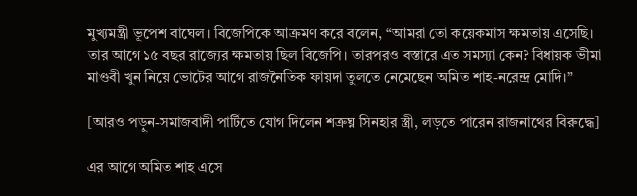মুখ্যমন্ত্রী ভূপেশ বাঘেল। বিজেপিকে আক্রমণ করে বলেন, “আমরা তো কয়েকমাস ক্ষমতায় এসেছি। তার আগে ১৫ বছর রাজ্যের ক্ষমতায় ছিল বিজেপি। তারপরও বস্তারে এত সমস্যা কেন? বিধায়ক ভীমা মাণ্ডবী খুন নিয়ে ভোটের আগে রাজনৈতিক ফায়দা তুলতে নেমেছেন অমিত শাহ-নরেন্দ্র মোদি।”

[আরও পড়ুন-সমাজবাদী পার্টিতে যোগ দিলেন শত্রুঘ্ন সিনহার স্ত্রী, লড়তে পারেন রাজনাথের বিরুদ্ধে]

এর আগে অমিত শাহ এসে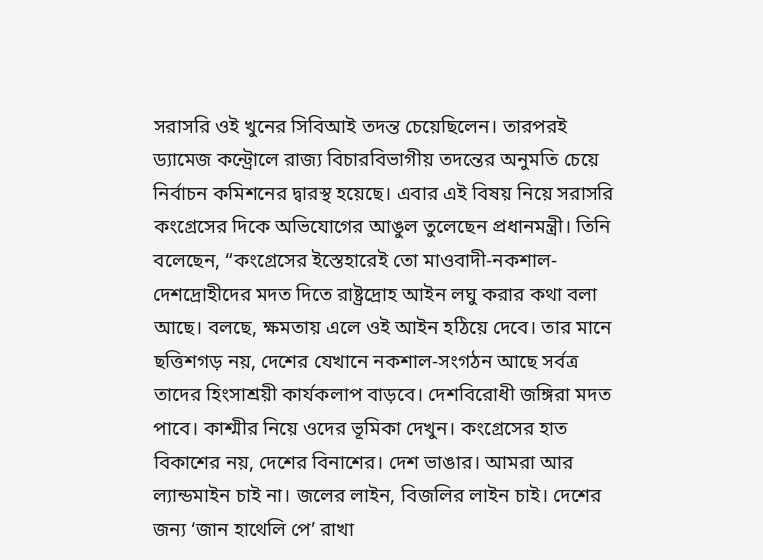সরাসরি ওই খুনের সিবিআই তদন্ত চেয়েছিলেন। তারপরই ড্যামেজ কন্ট্রোলে রাজ্য বিচারবিভাগীয় তদন্তের অনুমতি চেয়ে নির্বাচন কমিশনের দ্বারস্থ হয়েছে। এবার এই বিষয় নিয়ে সরাসরি কংগ্রেসের দিকে অভিযোগের আঙুল তুলেছেন প্রধানমন্ত্রী। তিনি বলেছেন, “কংগ্রেসের ইস্তেহারেই তো মাওবাদী-নকশাল-দেশদ্রোহীদের মদত দিতে রাষ্ট্রদ্রোহ আইন লঘু করার কথা বলা আছে। বলছে, ক্ষমতায় এলে ওই আইন হঠিয়ে দেবে। তার মানে ছত্তিশগড় নয়, দেশের যেখানে নকশাল-সংগঠন আছে সর্বত্র তাদের হিংসাশ্রয়ী কার্যকলাপ বাড়বে। দেশবিরোধী জঙ্গিরা মদত পাবে। কাশ্মীর নিয়ে ওদের ভূমিকা দেখুন। কংগ্রেসের হাত বিকাশের নয়, দেশের বিনাশের। দেশ ভাঙার। আমরা আর ল্যান্ডমাইন চাই না। জলের লাইন, বিজলির লাইন চাই। দেশের জন্য ‘জান হাথেলি পে’ রাখা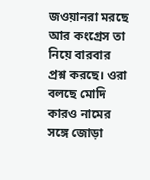জওয়ানরা মরছে আর কংগ্রেস তা নিয়ে বারবার প্রশ্ন করছে। ওরা বলছে মোদি কারও নামের সঙ্গে জোড়া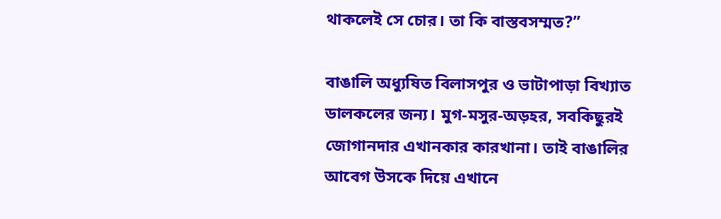থাকলেই সে চোর। তা কি বাস্তবসম্মত?”

বাঙালি অধ্যুষিত বিলাসপুর ও ভাটাপাড়া বিখ্যাত ডালকলের জন্য। মুগ-মসুর-অড়হর, সবকিছুরই জোগানদার এখানকার কারখানা। তাই বাঙালির আবেগ উসকে দিয়ে এখানে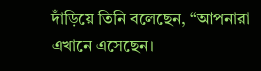দাঁড়িয়ে তিনি বলেছেন, “আপনারা এখানে এসেছেন।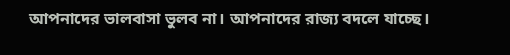আপনাদের ভালবাসা ভুলব না। আপনাদের রাজ্য বদলে যাচ্ছে।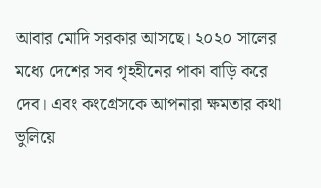আবার মোদি সরকার আসছে। ২০২০ সালের মধ্যে দেশের সব গৃহহীনের পাকা বাড়ি করে দেব। এবং কংগ্রেসকে আপনারা ক্ষমতার কথা ভুলিয়ে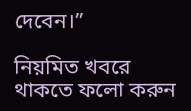দেবেন।”

নিয়মিত খবরে থাকতে ফলো করুন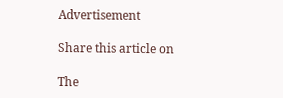Advertisement

Share this article on

The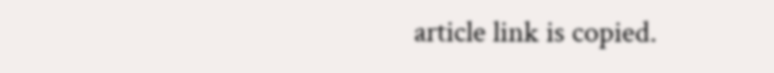article link is copied.